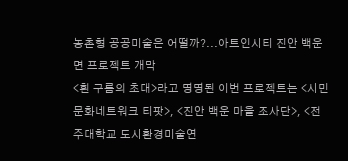농촌형 공공미술은 어떨까?...아트인시티 진안 백운면 프로젝트 개막
<흰 구름의 초대>라고 명명된 이번 프로젝트는 <시민문화네트워크 티팟>, <진안 백운 마을 조사단>, <전주대학교 도시환경미술연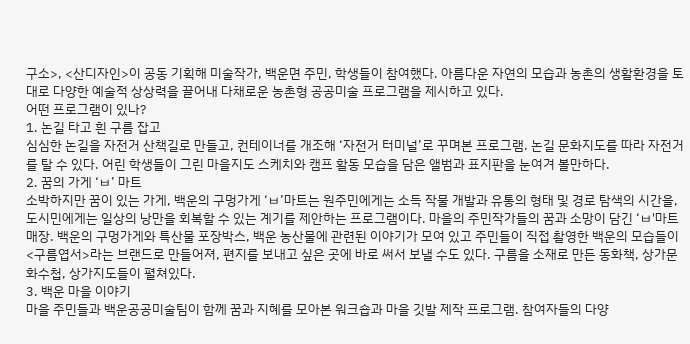구소>, <산디자인>이 공동 기획해 미술작가, 백운면 주민, 학생들이 참여했다. 아름다운 자연의 모습과 농촌의 생활환경을 토대로 다양한 예술적 상상력을 끌어내 다채로운 농촌형 공공미술 프로그램을 제시하고 있다.
어떤 프로그램이 있나?
1. 논길 타고 흰 구름 잡고
심심한 논길을 자전거 산책길로 만들고, 컨테이너를 개조해 ‘자전거 터미널’로 꾸며본 프로그램. 논길 문화지도를 따라 자전거를 탈 수 있다. 어린 학생들이 그린 마을지도 스케치와 캠프 활동 모습을 담은 앨범과 표지판을 눈여겨 볼만하다.
2. 꿈의 가게 ‘ㅂ’ 마트
소박하지만 꿈이 있는 가게, 백운의 구멍가게 ‘ㅂ’마트는 원주민에게는 소득 작물 개발과 유통의 형태 및 경로 탐색의 시간을, 도시민에게는 일상의 낭만을 회복할 수 있는 계기를 제안하는 프로그램이다. 마을의 주민작가들의 꿈과 소망이 담긴 ‘ㅂ'마트 매장. 백운의 구멍가게와 특산물 포장박스, 백운 농산물에 관련된 이야기가 모여 있고 주민들이 직접 촬영한 백운의 모습들이 <구름엽서>라는 브랜드로 만들어져, 편지를 보내고 싶은 곳에 바로 써서 보낼 수도 있다. 구름을 소재로 만든 동화책, 상가문화수첩, 상가지도들이 펼쳐있다.
3. 백운 마을 이야기
마을 주민들과 백운공공미술팀이 함께 꿈과 지혜를 모아본 워크숍과 마을 깃발 제작 프로그램. 참여자들의 다양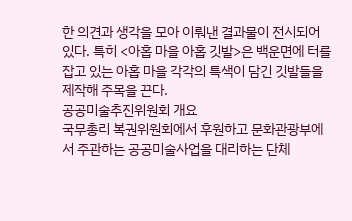한 의견과 생각을 모아 이뤄낸 결과물이 전시되어 있다. 특히 <아홉 마을 아홉 깃발>은 백운면에 터를 잡고 있는 아홉 마을 각각의 특색이 담긴 깃발들을 제작해 주목을 끈다.
공공미술추진위원회 개요
국무총리 복권위원회에서 후원하고 문화관광부에서 주관하는 공공미술사업을 대리하는 단체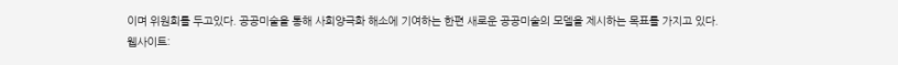이며 위원회를 두고있다. 공공미술을 통해 사회양극화 해소에 기여하는 한편 새로운 공공미술의 모델을 제시하는 목표를 가지고 있다.
웹사이트: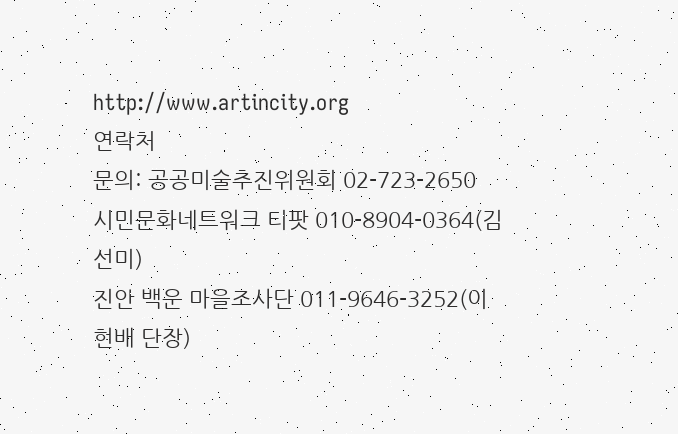http://www.artincity.org
연락처
문의: 공공미술추진위원회 02-723-2650
시민문화네트워크 티팟 010-8904-0364(김선미)
진안 백운 마을조사단 011-9646-3252(이현배 단장)